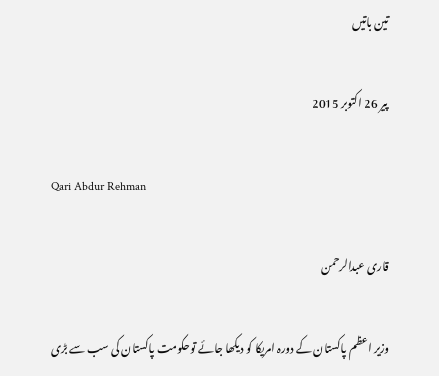تین باتیں

پیر 26 اکتوبر 2015

Qari Abdur Rehman

قاری عبدالرحمن

وزیر اعظم پاکستان کے دورہ امریکا کو دیکھا جائے توحکومت پاکستان کی سب سے بڑی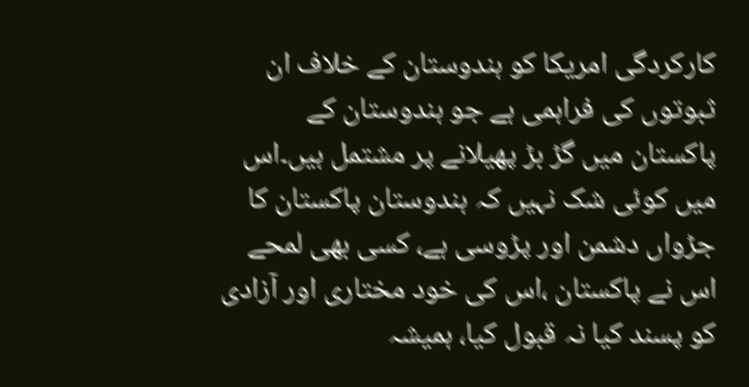کارکردگی امریکا کو ہندوستان کے خلاف ان ثبوتوں کی فراہمی ہے جو ہندوستان کے پاکستان میں گڑ بڑ پھیلانے پر مشتمل ہیں۔اس میں کوئی شک نہیں کہ ہندوستان پاکستان کا جڑواں دشمن اور پڑوسی ہے، کسی بھی لمحے اس نے پاکستان ،اس کی خود مختاری اور آزادی کو پسند کیا نہ قبول کیا، ہمیشہ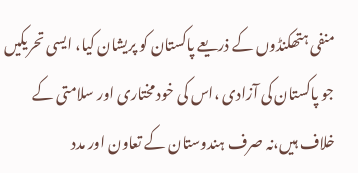منفی ہتھکنڈوں کے ذریعے پاکستان کو پریشان کیا، ایسی تحریکیں جو پاکستان کی آزادی ،اس کی خود مختاری اور سلامتی کے خلاف ہیں،نہ صرف ہندوستان کے تعاون اور مدد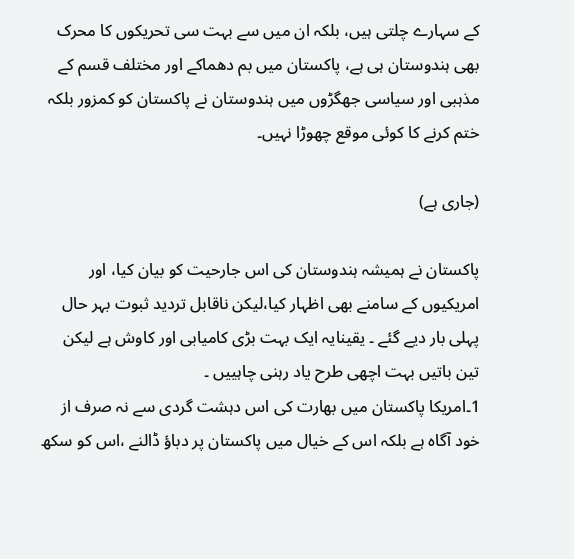کے سہارے چلتی ہیں، بلکہ ان میں سے بہت سی تحریکوں کا محرک بھی ہندوستان ہی ہے، پاکستان میں بم دھماکے اور مختلف قسم کے مذہبی اور سیاسی جھگڑوں میں ہندوستان نے پاکستان کو کمزور بلکہ ختم کرنے کا کوئی موقع چھوڑا نہیں۔

(جاری ہے)

پاکستان نے ہمیشہ ہندوستان کی اس جارحیت کو بیان کیا، اور امریکیوں کے سامنے بھی اظہار کیا،لیکن ناقابل تردید ثبوت بہر حال پہلی بار دیے گئے ۔ یقینایہ ایک بہت بڑی کامیابی اور کاوش ہے لیکن تین باتیں بہت اچھی طرح یاد رہنی چاہییں ۔
1۔امریکا پاکستان میں بھارت کی اس دہشت گردی سے نہ صرف از خود آگاہ ہے بلکہ اس کے خیال میں پاکستان پر دباؤ ڈالنے ،اس کو سکھ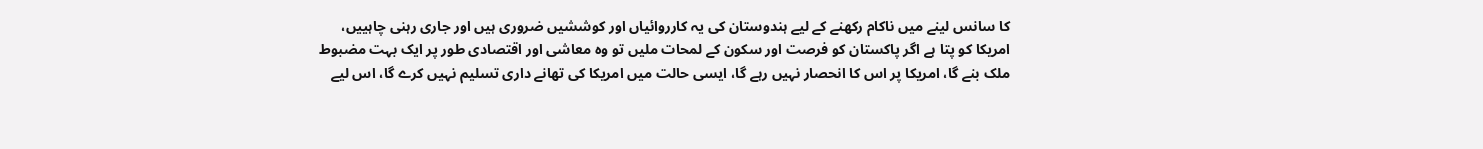کا سانس لینے میں ناکام رکھنے کے لیے ہندوستان کی یہ کارروائیاں اور کوششیں ضروری ہیں اور جاری رہنی چاہییں، امریکا کو پتا ہے اگر پاکستان کو فرصت اور سکون کے لمحات ملیں تو وہ معاشی اور اقتصادی طور پر ایک بہت مضبوط ملک بنے گا، امریکا پر اس کا انحصار نہیں رہے گا، ایسی حالت میں امریکا کی تھانے داری تسلیم نہیں کرے گا، اس لیے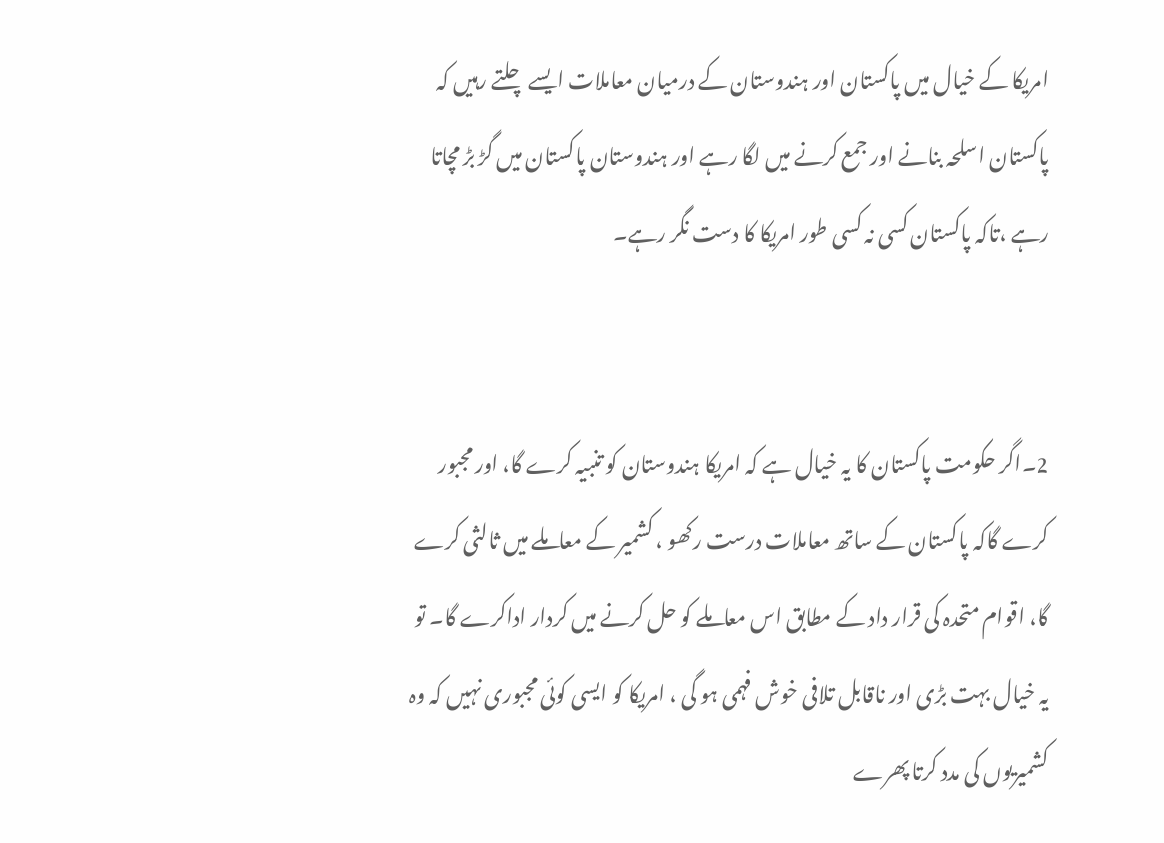امریکا کے خیال میں پاکستان اور ہندوستان کے درمیان معاملات ایسے چلتے رہیں کہ پاکستان اسلحہ بنانے اور جمع کرنے میں لگا رہے اور ہندوستان پاکستان میں گڑ بڑ مچاتا رہے ،تاکہ پاکستان کسی نہ کسی طور امریکا کا دست نگر رہے۔


2۔اگر حکومت پاکستان کا یہ خیال ہے کہ امریکا ہندوستان کو تنبیہ کرے گا، اور مجبور کرے گاکہ پاکستان کے ساتھ معاملات درست رکھو ، کشمیر کے معاملے میں ثالثی کرے گا، اقوام متحدہ کی قرار داد کے مطابق اس معاملے کو حل کرنے میں کردار اداکرے گا۔ تو یہ خیال بہت بڑی اور ناقابل تلافی خوش فہمی ہو گی ، امریکا کو ایسی کوئی مجبوری نہیں کہ وہ کشمیریوں کی مدد کرتا پھرے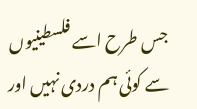جس طرح اسے فلسطینیوں سے کوئی ہم دردی نہیں اور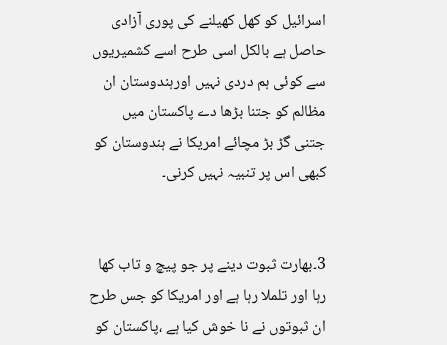اسرائیل کو کھل کھیلنے کی پوری آزادی حاصل ہے بالکل اسی طرح اسے کشمیریوں سے کوئی ہم دردی نہیں اورہندوستان ان مظالم کو جتنا بڑھا دے پاکستان میں جتنی گڑ بڑ مچائے امریکا نے ہندوستان کو کبھی اس پر تنبیہ نہیں کرنی۔


3۔بھارت ثبوت دینے پر جو پیچ و تاب کھا رہا اور تلملا رہا ہے اور امریکا کو جس طرح ان ثبوتوں نے نا خوش کیا ہے ،پاکستان کو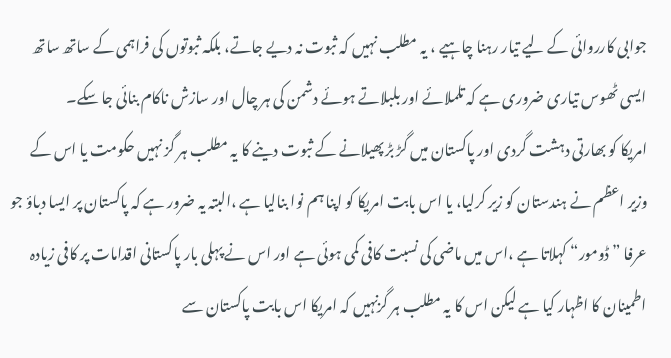جوابی کارروائی کے لیے تیار رہنا چاہیے ، یہ مطلب نہیں کہ ثبوت نہ دیے جاتے، بلکہ ثبوتوں کی فراہمی کے ساتھ ساتھ ایسی ٹھوس تیاری ضروری ہے کہ تلملائے اور بلبلاتے ہوئے دشمن کی ہر چال اور سازش ناکام بنائی جا سکے۔
امریکا کو بھارتی دہشت گردی اور پاکستان میں گڑ بڑ پھیلانے کے ثبوت دینے کا یہ مطلب ہر گز نہیں حکومت یا اس کے وزیر اعظم نے ہندستان کو زیر کرلیا، یا اس بابت امریکا کو اپنا ہم نوا بنالیا ہے ،البتہ یہ ضرور ہے کہ پاکستان پر ایسا دباؤ جو عرفا ” ڈومور“ کہلاتا ہے ،اس میں ماضی کی نسبت کافی کمی ہوئی ہے اور اس نے پہلی بار پاکستانی اقدامات پر کافی زیادہ اطمینان کا اظہار کیا ہے لیکن اس کا یہ مطلب ہر گزنہیں کہ امریکا اس بابت پاکستان سے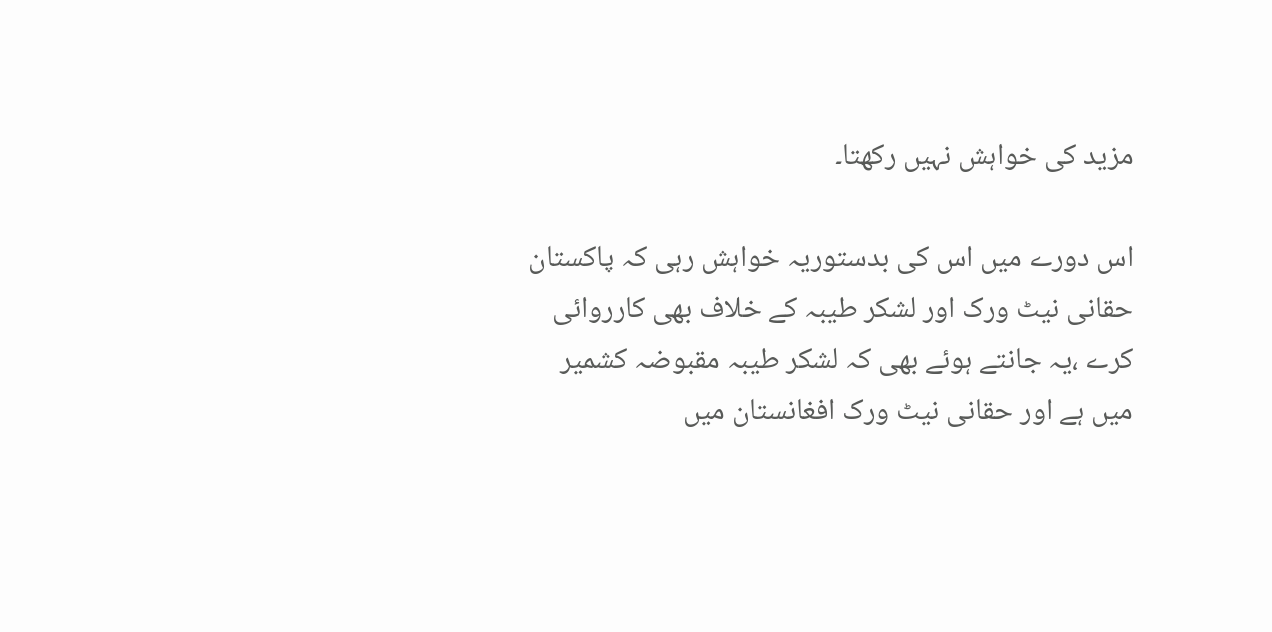مزید کی خواہش نہیں رکھتا۔

اس دورے میں اس کی بدستوریہ خواہش رہی کہ پاکستان حقانی نیٹ ورک اور لشکر طیبہ کے خلاف بھی کارروائی کرے ،یہ جانتے ہوئے بھی کہ لشکر طیبہ مقبوضہ کشمیر میں ہے اور حقانی نیٹ ورک افغانستان میں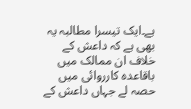ہے۔ایک تیسرا مطالبہ یہ بھی ہے کہ داعش کے خلاف ان ممالک میں باقاعدہ کارروائی میں حصہ لے جہاں داعش کے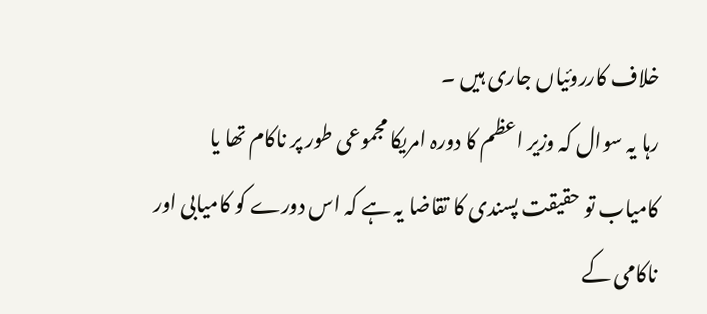خلاف کارروئیاں جاری ہیں ۔
رہا یہ سوال کہ وزیر اعظم کا دورہ امریکا مجموعی طور پر ناکام تھا یا کامیاب تو حقیقت پسندی کا تقاضا یہ ہے کہ اس دورے کو کامیابی اور ناکامی کے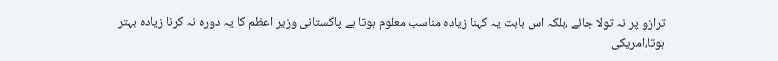ترازو پر نہ تولا جائے ،بلکہ اس بابت یہ کہنا زیادہ مناسب معلوم ہوتا ہے پاکستانی وزیر اعظم کا یہ دورہ نہ کرنا زیادہ بہتر ہوتا،امریکی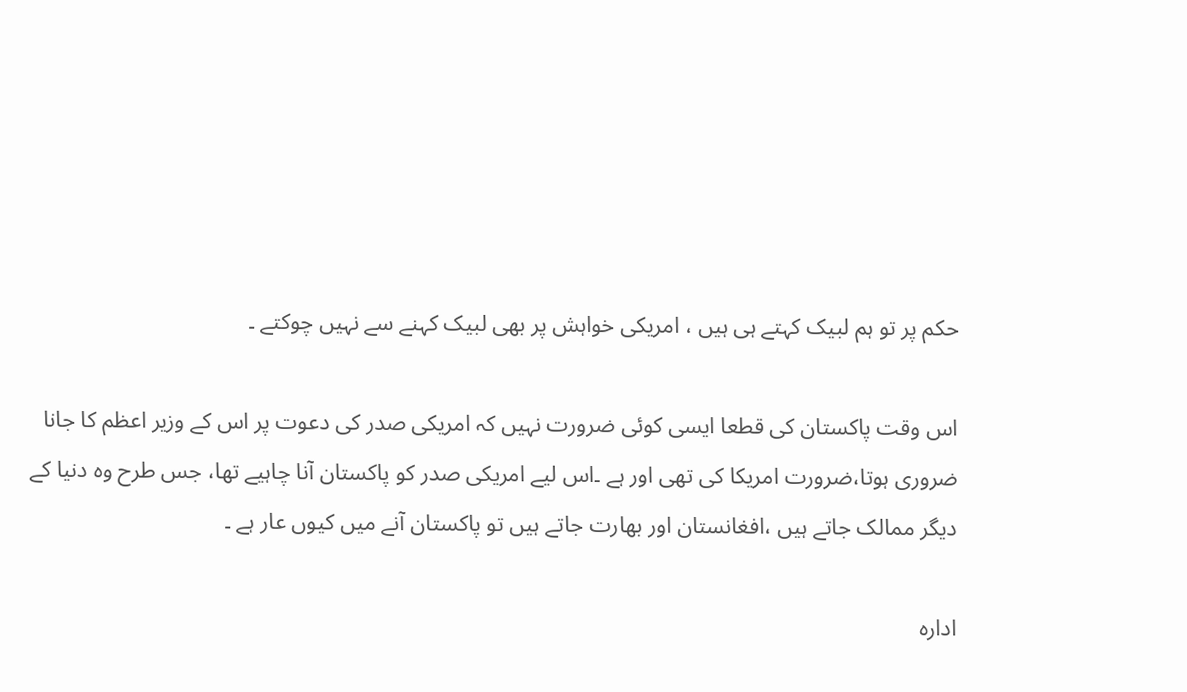حکم پر تو ہم لبیک کہتے ہی ہیں ، امریکی خواہش پر بھی لبیک کہنے سے نہیں چوکتے ۔

اس وقت پاکستان کی قطعا ایسی کوئی ضرورت نہیں کہ امریکی صدر کی دعوت پر اس کے وزیر اعظم کا جانا ضروری ہوتا،ضرورت امریکا کی تھی اور ہے ۔اس لیے امریکی صدر کو پاکستان آنا چاہیے تھا، جس طرح وہ دنیا کے دیگر ممالک جاتے ہیں ،افغانستان اور بھارت جاتے ہیں تو پاکستان آنے میں کیوں عار ہے ۔

ادارہ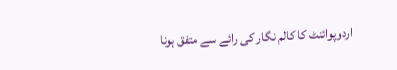اردوپوائنٹ کا کالم نگار کی رائے سے متفق ہونا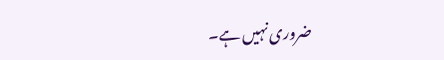ضروری نہیں ہے۔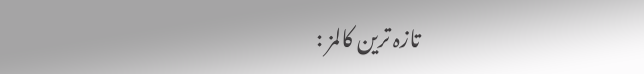تازہ ترین کالمز :